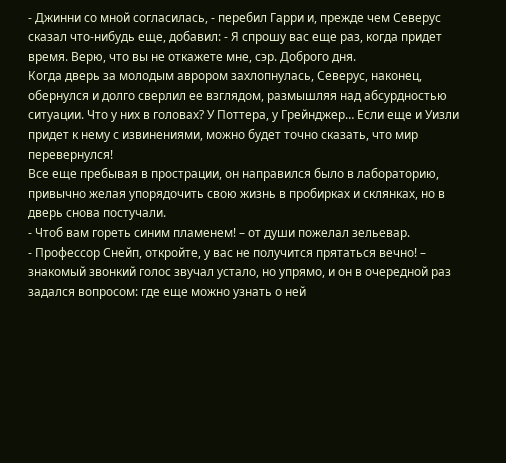- Джинни со мной согласилась, - перебил Гарри и, прежде чем Северус сказал что-нибудь еще, добавил: - Я спрошу вас еще раз, когда придет время. Верю, что вы не откажете мне, сэр. Доброго дня.
Когда дверь за молодым аврором захлопнулась, Северус, наконец, обернулся и долго сверлил ее взглядом, размышляя над абсурдностью ситуации. Что у них в головах? У Поттера, у Грейнджер… Если еще и Уизли придет к нему с извинениями, можно будет точно сказать, что мир перевернулся!
Все еще пребывая в прострации, он направился было в лабораторию, привычно желая упорядочить свою жизнь в пробирках и склянках, но в дверь снова постучали.
- Чтоб вам гореть синим пламенем! – от души пожелал зельевар.
- Профессор Снейп, откройте, у вас не получится прятаться вечно! – знакомый звонкий голос звучал устало, но упрямо, и он в очередной раз задался вопросом: где еще можно узнать о ней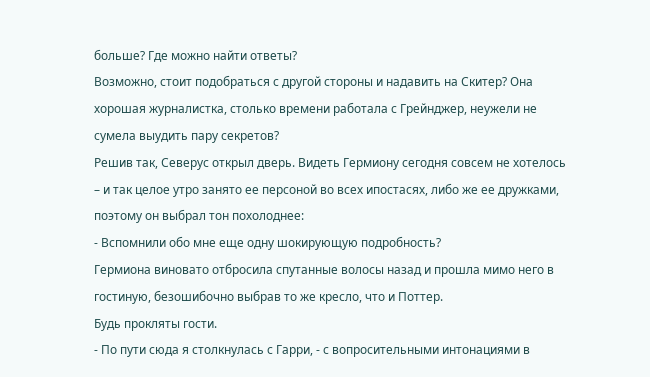больше? Где можно найти ответы?
Возможно, стоит подобраться с другой стороны и надавить на Скитер? Она хорошая журналистка, столько времени работала с Грейнджер, неужели не сумела выудить пару секретов?
Решив так, Северус открыл дверь. Видеть Гермиону сегодня совсем не хотелось – и так целое утро занято ее персоной во всех ипостасях, либо же ее дружками, поэтому он выбрал тон похолоднее:
- Вспомнили обо мне еще одну шокирующую подробность?
Гермиона виновато отбросила спутанные волосы назад и прошла мимо него в гостиную, безошибочно выбрав то же кресло, что и Поттер.
Будь прокляты гости.
- По пути сюда я столкнулась с Гарри, - с вопросительными интонациями в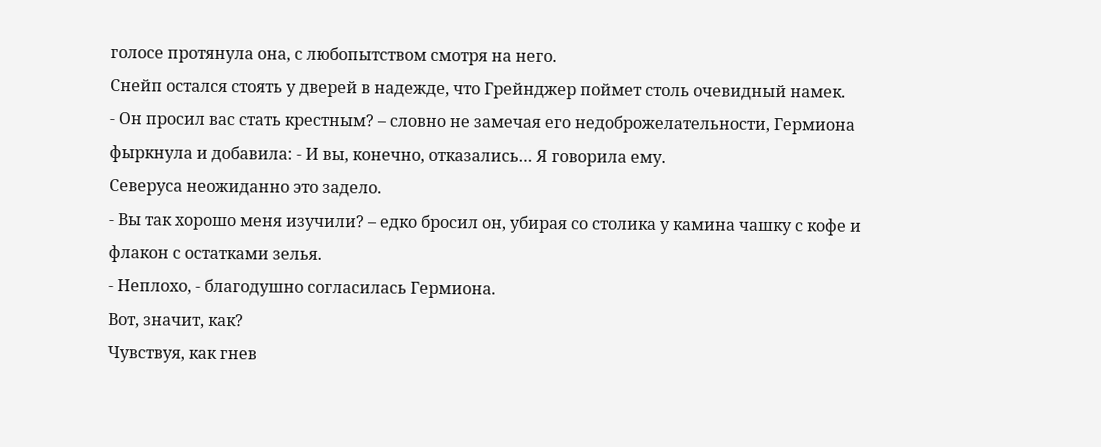голосе протянула она, с любопытством смотря на него.
Снейп остался стоять у дверей в надежде, что Грейнджер поймет столь очевидный намек.
- Он просил вас стать крестным? – словно не замечая его недоброжелательности, Гермиона фыркнула и добавила: - И вы, конечно, отказались… Я говорила ему.
Северуса неожиданно это задело.
- Вы так хорошо меня изучили? – едко бросил он, убирая со столика у камина чашку с кофе и флакон с остатками зелья.
- Неплохо, - благодушно согласилась Гермиона.
Вот, значит, как?
Чувствуя, как гнев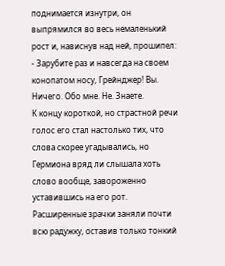поднимается изнутри, он выпрямился во весь немаленький рост и, нависнув над ней, прошипел:
- Зарубите раз и навсегда на своем конопатом носу, Грейнджер! Вы. Ничего. Обо мне. Не. Знаете.
К концу короткой, но страстной речи голос его стал настолько тих, что слова скорее угадывались, но Гермиона вряд ли слышала хоть слово вообще, завороженно уставившись на его рот. Расширенные зрачки заняли почти всю радужку, оставив только тонкий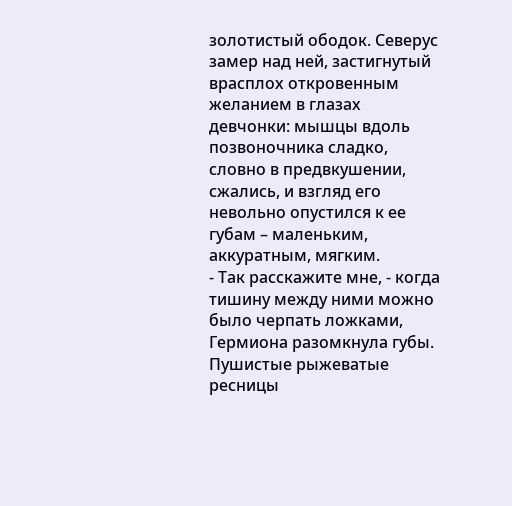золотистый ободок. Северус замер над ней, застигнутый врасплох откровенным желанием в глазах девчонки: мышцы вдоль позвоночника сладко, словно в предвкушении, сжались, и взгляд его невольно опустился к ее губам – маленьким, аккуратным, мягким.
- Так расскажите мне, - когда тишину между ними можно было черпать ложками, Гермиона разомкнула губы. Пушистые рыжеватые ресницы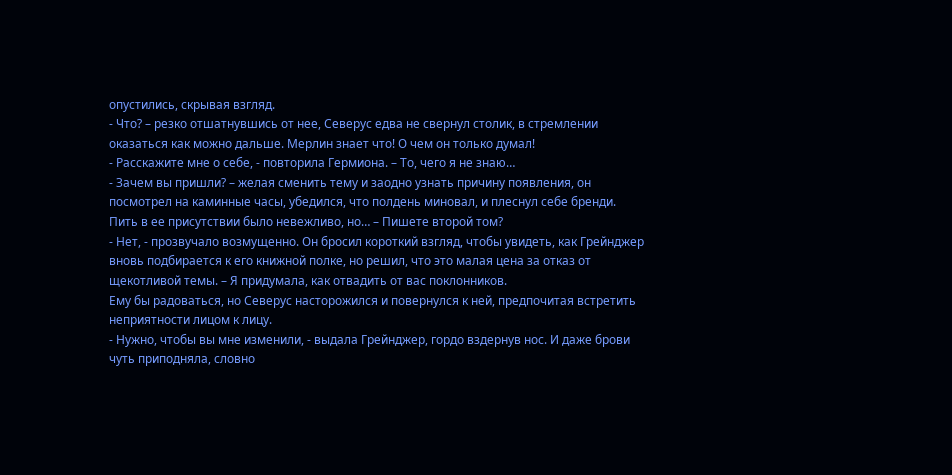опустились, скрывая взгляд.
- Что? – резко отшатнувшись от нее, Северус едва не свернул столик, в стремлении оказаться как можно дальше. Мерлин знает что! О чем он только думал!
- Расскажите мне о себе, - повторила Гермиона. – То, чего я не знаю…
- Зачем вы пришли? – желая сменить тему и заодно узнать причину появления, он посмотрел на каминные часы, убедился, что полдень миновал, и плеснул себе бренди. Пить в ее присутствии было невежливо, но… – Пишете второй том?
- Нет, - прозвучало возмущенно. Он бросил короткий взгляд, чтобы увидеть, как Грейнджер вновь подбирается к его книжной полке, но решил, что это малая цена за отказ от щекотливой темы. – Я придумала, как отвадить от вас поклонников.
Ему бы радоваться, но Северус насторожился и повернулся к ней, предпочитая встретить неприятности лицом к лицу.
- Нужно, чтобы вы мне изменили, - выдала Грейнджер, гордо вздернув нос. И даже брови чуть приподняла, словно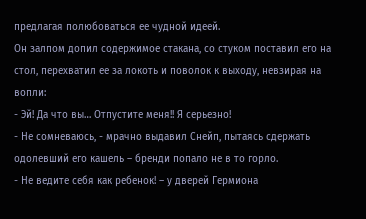предлагая полюбоваться ее чудной идеей.
Он залпом допил содержимое стакана, со стуком поставил его на стол, перехватил ее за локоть и поволок к выходу, невзирая на вопли:
- Эй! Да что вы… Отпустите меня!! Я серьезно!
- Не сомневаюсь, - мрачно выдавил Снейп, пытаясь сдержать одолевший его кашель – бренди попало не в то горло.
- Не ведите себя как ребенок! – у дверей Гермиона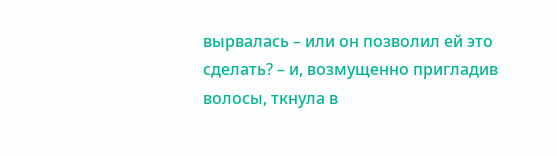вырвалась – или он позволил ей это сделать? – и, возмущенно пригладив волосы, ткнула в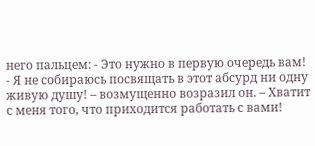него пальцем: - Это нужно в первую очередь вам!
- Я не собираюсь посвящать в этот абсурд ни одну живую душу! – возмущенно возразил он. – Хватит с меня того, что приходится работать с вами!